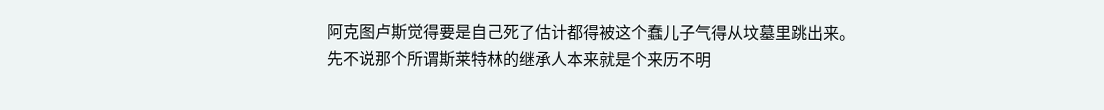阿克图卢斯觉得要是自己死了估计都得被这个蠢儿子气得从坟墓里跳出来。
先不说那个所谓斯莱特林的继承人本来就是个来历不明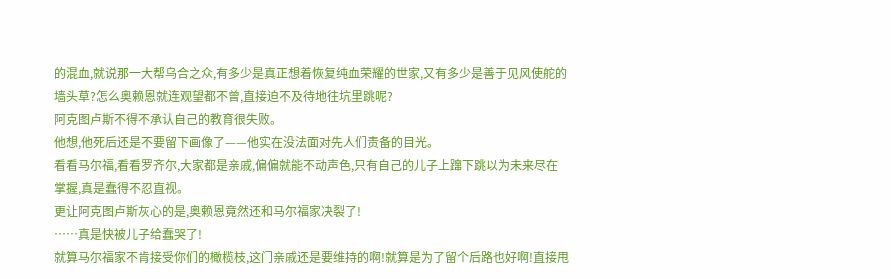的混血,就说那一大帮乌合之众,有多少是真正想着恢复纯血荣耀的世家,又有多少是善于见风使舵的墙头草?怎么奥赖恩就连观望都不曾,直接迫不及待地往坑里跳呢?
阿克图卢斯不得不承认自己的教育很失败。
他想,他死后还是不要留下画像了——他实在没法面对先人们责备的目光。
看看马尔福,看看罗齐尔,大家都是亲戚,偏偏就能不动声色,只有自己的儿子上蹿下跳以为未来尽在掌握,真是蠢得不忍直视。
更让阿克图卢斯灰心的是,奥赖恩竟然还和马尔福家决裂了!
……真是快被儿子给蠢哭了!
就算马尔福家不肯接受你们的橄榄枝,这门亲戚还是要维持的啊!就算是为了留个后路也好啊!直接甩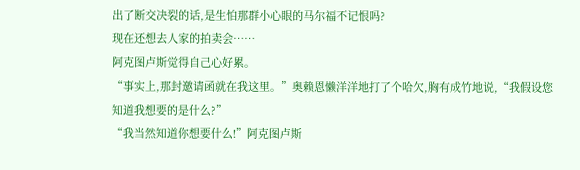出了断交决裂的话,是生怕那群小心眼的马尔福不记恨吗?
现在还想去人家的拍卖会……
阿克图卢斯觉得自己心好累。
“事实上,那封邀请函就在我这里。”奥赖恩懒洋洋地打了个哈欠,胸有成竹地说,“我假设您知道我想要的是什么?”
“我当然知道你想要什么!”阿克图卢斯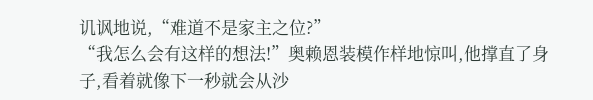讥讽地说,“难道不是家主之位?”
“我怎么会有这样的想法!”奥赖恩装模作样地惊叫,他撑直了身子,看着就像下一秒就会从沙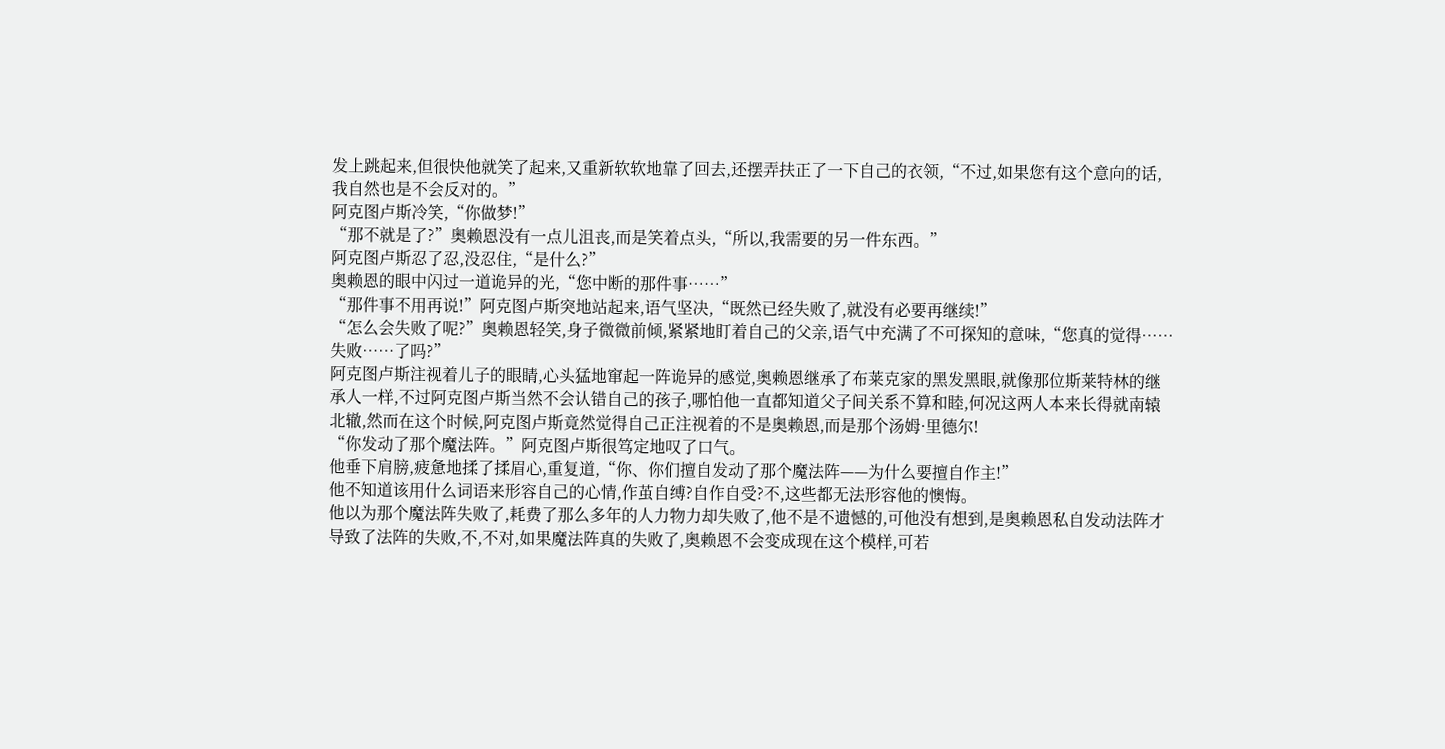发上跳起来,但很快他就笑了起来,又重新软软地靠了回去,还摆弄扶正了一下自己的衣领,“不过,如果您有这个意向的话,我自然也是不会反对的。”
阿克图卢斯冷笑,“你做梦!”
“那不就是了?”奥赖恩没有一点儿沮丧,而是笑着点头,“所以,我需要的另一件东西。”
阿克图卢斯忍了忍,没忍住,“是什么?”
奥赖恩的眼中闪过一道诡异的光,“您中断的那件事……”
“那件事不用再说!”阿克图卢斯突地站起来,语气坚决,“既然已经失败了,就没有必要再继续!”
“怎么会失败了呢?”奥赖恩轻笑,身子微微前倾,紧紧地盯着自己的父亲,语气中充满了不可探知的意味,“您真的觉得……失败……了吗?”
阿克图卢斯注视着儿子的眼睛,心头猛地窜起一阵诡异的感觉,奥赖恩继承了布莱克家的黑发黑眼,就像那位斯莱特林的继承人一样,不过阿克图卢斯当然不会认错自己的孩子,哪怕他一直都知道父子间关系不算和睦,何况这两人本来长得就南辕北辙,然而在这个时候,阿克图卢斯竟然觉得自己正注视着的不是奥赖恩,而是那个汤姆·里德尔!
“你发动了那个魔法阵。”阿克图卢斯很笃定地叹了口气。
他垂下肩膀,疲惫地揉了揉眉心,重复道,“你、你们擅自发动了那个魔法阵——为什么要擅自作主!”
他不知道该用什么词语来形容自己的心情,作茧自缚?自作自受?不,这些都无法形容他的懊悔。
他以为那个魔法阵失败了,耗费了那么多年的人力物力却失败了,他不是不遗憾的,可他没有想到,是奥赖恩私自发动法阵才导致了法阵的失败,不,不对,如果魔法阵真的失败了,奥赖恩不会变成现在这个模样,可若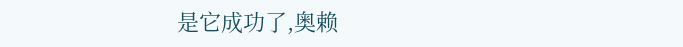是它成功了,奥赖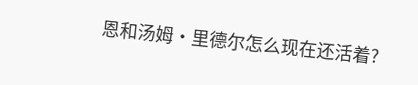恩和汤姆·里德尔怎么现在还活着?